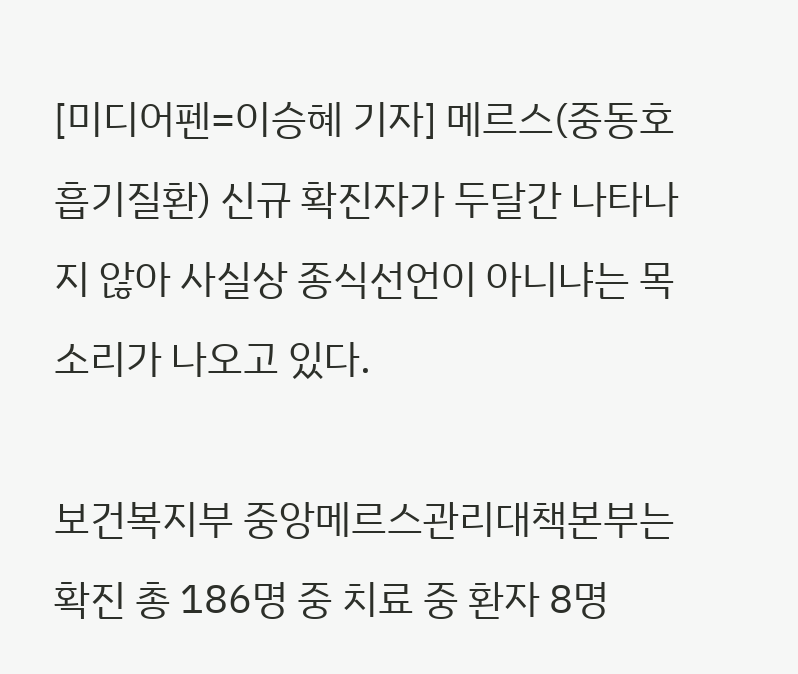[미디어펜=이승혜 기자] 메르스(중동호흡기질환) 신규 확진자가 두달간 나타나지 않아 사실상 종식선언이 아니냐는 목소리가 나오고 있다.

보건복지부 중앙메르스관리대책본부는 확진 총 186명 중 치료 중 환자 8명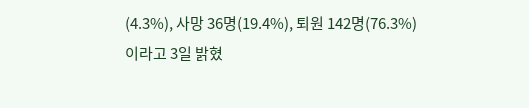(4.3%), 사망 36명(19.4%), 퇴원 142명(76.3%)이라고 3일 밝혔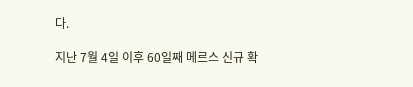다.

지난 7월 4일 이후 60일째 메르스 신규 확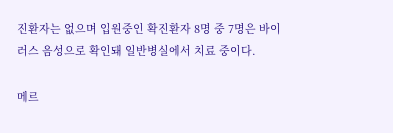진환자는 없으며 입원중인 확진환자 8명 중 7명은 바이러스 음성으로 확인돼 일반병실에서 치료 중이다.

메르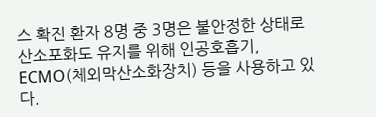스 확진 환자 8명 중 3명은 불안정한 상태로 산소포화도 유지를 위해 인공호흡기, ECMO(체외막산소화장치) 등을 사용하고 있다.